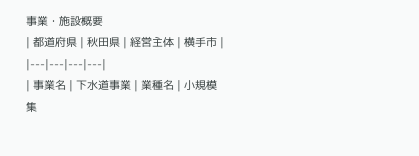事業・施設概要
| 都道府県 | 秋田県 | 経営主体 | 横手市 |
|---|---|---|---|
| 事業名 | 下水道事業 | 業種名 | 小規模集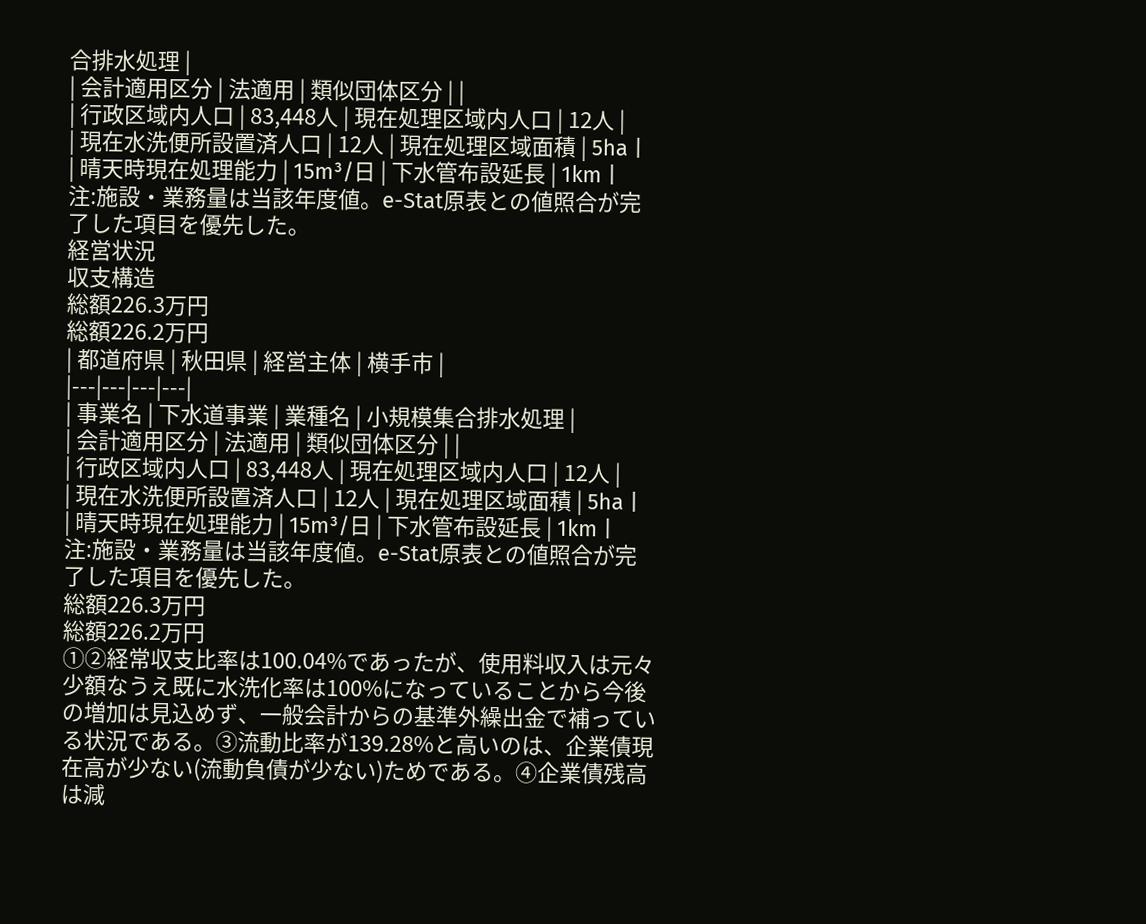合排水処理 |
| 会計適用区分 | 法適用 | 類似団体区分 | |
| 行政区域内人口 | 83,448人 | 現在処理区域内人口 | 12人 |
| 現在水洗便所設置済人口 | 12人 | 現在処理区域面積 | 5ha |
| 晴天時現在処理能力 | 15m³/日 | 下水管布設延長 | 1km |
注:施設・業務量は当該年度値。e-Stat原表との値照合が完了した項目を優先した。
経営状況
収支構造
総額226.3万円
総額226.2万円
| 都道府県 | 秋田県 | 経営主体 | 横手市 |
|---|---|---|---|
| 事業名 | 下水道事業 | 業種名 | 小規模集合排水処理 |
| 会計適用区分 | 法適用 | 類似団体区分 | |
| 行政区域内人口 | 83,448人 | 現在処理区域内人口 | 12人 |
| 現在水洗便所設置済人口 | 12人 | 現在処理区域面積 | 5ha |
| 晴天時現在処理能力 | 15m³/日 | 下水管布設延長 | 1km |
注:施設・業務量は当該年度値。e-Stat原表との値照合が完了した項目を優先した。
総額226.3万円
総額226.2万円
①②経常収支比率は100.04%であったが、使用料収入は元々少額なうえ既に水洗化率は100%になっていることから今後の増加は見込めず、一般会計からの基準外繰出金で補っている状況である。③流動比率が139.28%と高いのは、企業債現在高が少ない(流動負債が少ない)ためである。④企業債残高は減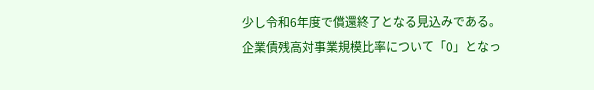少し令和6年度で償還終了となる見込みである。企業債残高対事業規模比率について「0」となっ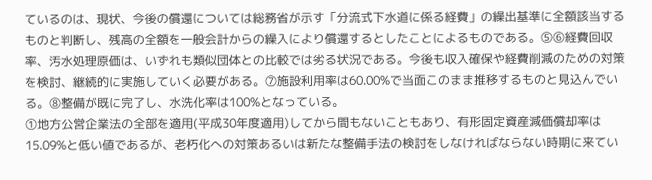ているのは、現状、今後の償還については総務省が示す「分流式下水道に係る経費」の繰出基準に全額該当するものと判断し、残高の全額を一般会計からの繰入により償還するとしたことによるものである。⑤⑥経費回収率、汚水処理原価は、いずれも類似団体との比較では劣る状況である。今後も収入確保や経費削減のための対策を検討、継続的に実施していく必要がある。⑦施設利用率は60.00%で当面このまま推移するものと見込んでいる。⑧整備が既に完了し、水洗化率は100%となっている。
①地方公営企業法の全部を適用(平成30年度適用)してから間もないこともあり、有形固定資産減価償却率は15.09%と低い値であるが、老朽化への対策あるいは新たな整備手法の検討をしなければならない時期に来てい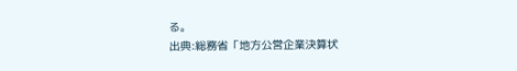る。
出典:総務省「地方公営企業決算状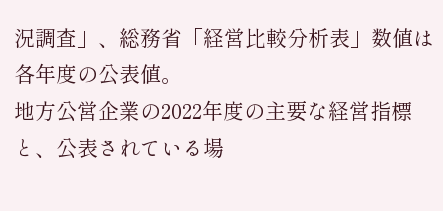況調査」、総務省「経営比較分析表」数値は各年度の公表値。
地方公営企業の2022年度の主要な経営指標と、公表されている場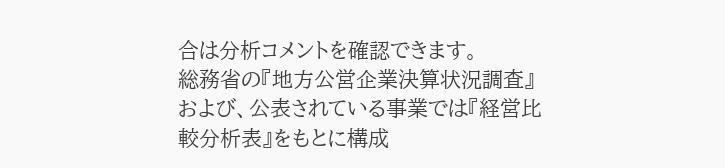合は分析コメントを確認できます。
総務省の『地方公営企業決算状況調査』および、公表されている事業では『経営比較分析表』をもとに構成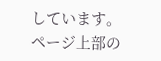しています。
ページ上部の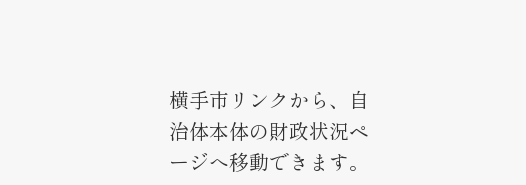横手市リンクから、自治体本体の財政状況ページへ移動できます。